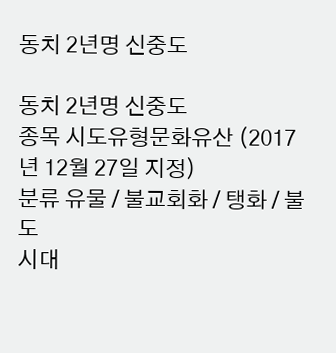동치 2년명 신중도

동치 2년명 신중도
종목 시도유형문화유산 (2017년 12월 27일 지정)
분류 유물 / 불교회화 / 탱화 / 불도
시대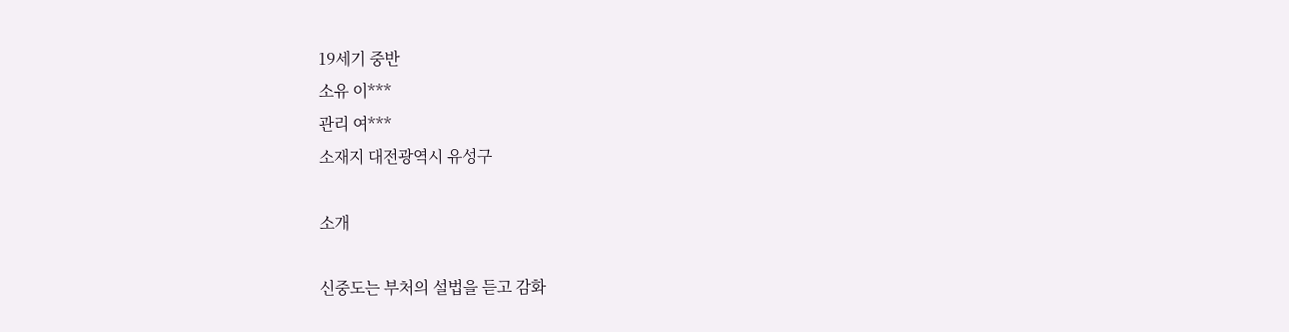19세기 중반
소유 이***
관리 여***
소재지 대전광역시 유성구

소개

신중도는 부처의 설법을 듣고 감화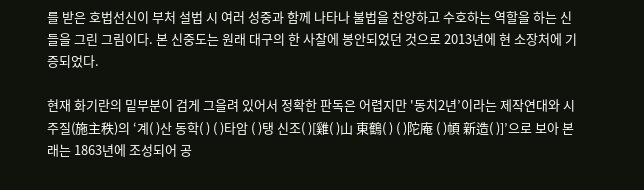를 받은 호법선신이 부처 설법 시 여러 성중과 함께 나타나 불법을 찬양하고 수호하는 역할을 하는 신들을 그린 그림이다. 본 신중도는 원래 대구의 한 사찰에 봉안되었던 것으로 2013년에 현 소장처에 기증되었다.

현재 화기란의 밑부분이 검게 그을려 있어서 정확한 판독은 어렵지만 '동치2년’이라는 제작연대와 시주질(施主秩)의 ‘계( )산 동학( ) ( )타암 ( )탱 신조( )[雞( )山 東鶴( ) ( )陀庵 ( )幁 新造( )]’으로 보아 본래는 1863년에 조성되어 공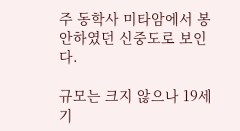주 동학사 미타암에서 봉안하였던 신중도로 보인다.

규모는 크지 않으나 19세기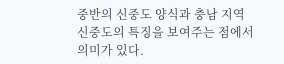중반의 신중도 양식과 충남 지역 신중도의 특징을 보여주는 점에서 의미가 있다.